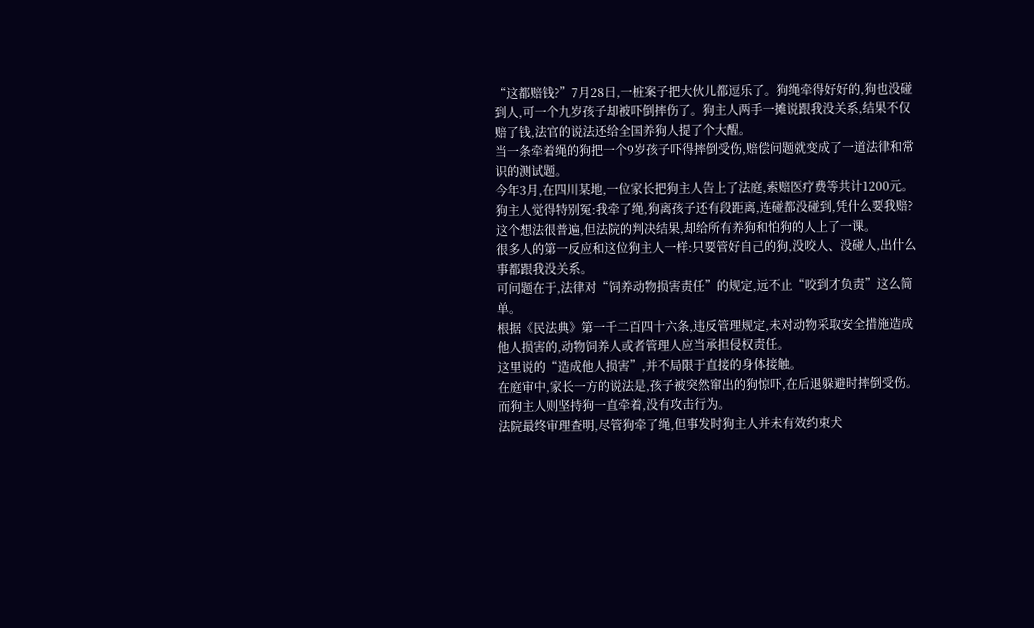“这都赔钱?”7月28日,一桩案子把大伙儿都逗乐了。狗绳牵得好好的,狗也没碰到人,可一个九岁孩子却被吓倒摔伤了。狗主人两手一摊说跟我没关系,结果不仅赔了钱,法官的说法还给全国养狗人提了个大醒。
当一条牵着绳的狗把一个9岁孩子吓得摔倒受伤,赔偿问题就变成了一道法律和常识的测试题。
今年3月,在四川某地,一位家长把狗主人告上了法庭,索赔医疗费等共计1200元。
狗主人觉得特别冤:我牵了绳,狗离孩子还有段距离,连碰都没碰到,凭什么要我赔?
这个想法很普遍,但法院的判决结果,却给所有养狗和怕狗的人上了一课。
很多人的第一反应和这位狗主人一样:只要管好自己的狗,没咬人、没碰人,出什么事都跟我没关系。
可问题在于,法律对“饲养动物损害责任”的规定,远不止“咬到才负责”这么简单。
根据《民法典》第一千二百四十六条,违反管理规定,未对动物采取安全措施造成他人损害的,动物饲养人或者管理人应当承担侵权责任。
这里说的“造成他人损害”,并不局限于直接的身体接触。
在庭审中,家长一方的说法是,孩子被突然窜出的狗惊吓,在后退躲避时摔倒受伤。
而狗主人则坚持狗一直牵着,没有攻击行为。
法院最终审理查明,尽管狗牵了绳,但事发时狗主人并未有效约束犬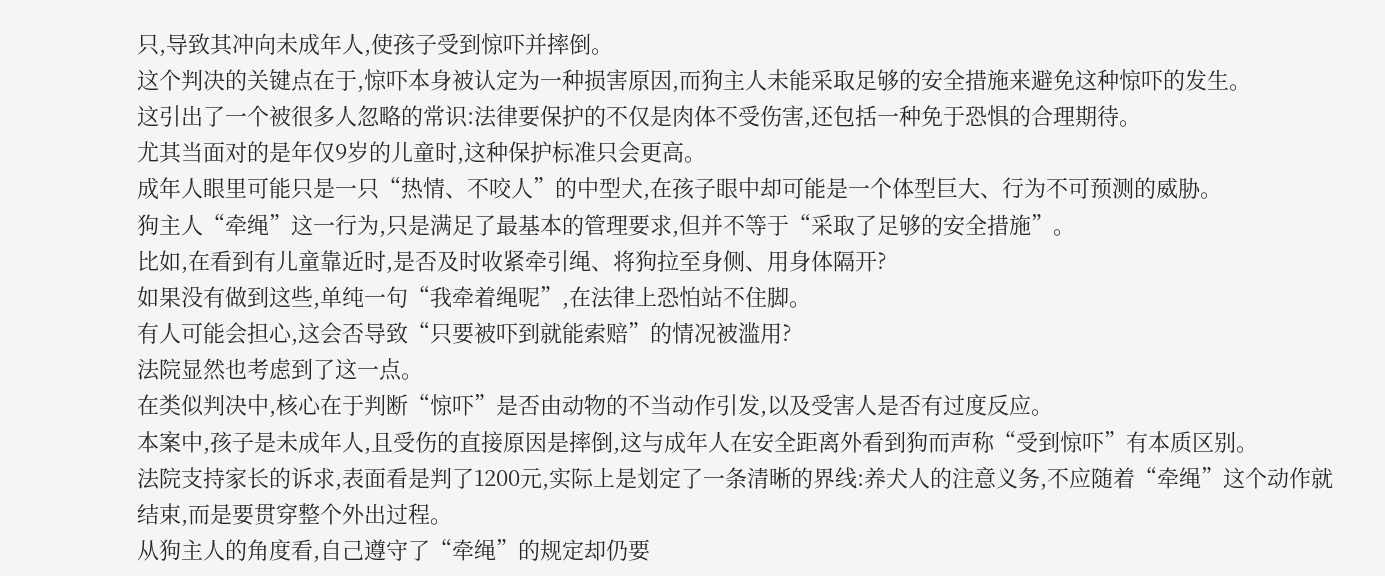只,导致其冲向未成年人,使孩子受到惊吓并摔倒。
这个判决的关键点在于,惊吓本身被认定为一种损害原因,而狗主人未能采取足够的安全措施来避免这种惊吓的发生。
这引出了一个被很多人忽略的常识:法律要保护的不仅是肉体不受伤害,还包括一种免于恐惧的合理期待。
尤其当面对的是年仅9岁的儿童时,这种保护标准只会更高。
成年人眼里可能只是一只“热情、不咬人”的中型犬,在孩子眼中却可能是一个体型巨大、行为不可预测的威胁。
狗主人“牵绳”这一行为,只是满足了最基本的管理要求,但并不等于“采取了足够的安全措施”。
比如,在看到有儿童靠近时,是否及时收紧牵引绳、将狗拉至身侧、用身体隔开?
如果没有做到这些,单纯一句“我牵着绳呢”,在法律上恐怕站不住脚。
有人可能会担心,这会否导致“只要被吓到就能索赔”的情况被滥用?
法院显然也考虑到了这一点。
在类似判决中,核心在于判断“惊吓”是否由动物的不当动作引发,以及受害人是否有过度反应。
本案中,孩子是未成年人,且受伤的直接原因是摔倒,这与成年人在安全距离外看到狗而声称“受到惊吓”有本质区别。
法院支持家长的诉求,表面看是判了1200元,实际上是划定了一条清晰的界线:养犬人的注意义务,不应随着“牵绳”这个动作就结束,而是要贯穿整个外出过程。
从狗主人的角度看,自己遵守了“牵绳”的规定却仍要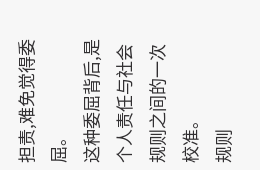担责,难免觉得委屈。
这种委屈背后,是个人责任与社会规则之间的一次校准。
规则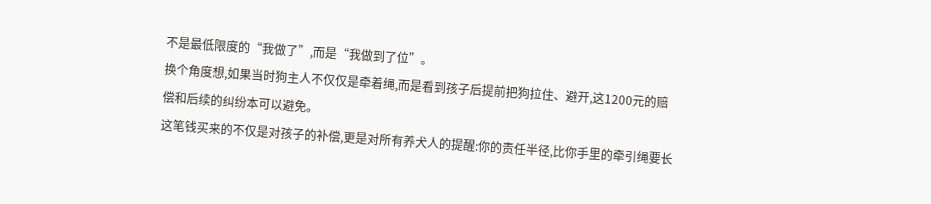不是最低限度的“我做了”,而是“我做到了位”。
换个角度想,如果当时狗主人不仅仅是牵着绳,而是看到孩子后提前把狗拉住、避开,这1200元的赔偿和后续的纠纷本可以避免。
这笔钱买来的不仅是对孩子的补偿,更是对所有养犬人的提醒:你的责任半径,比你手里的牵引绳要长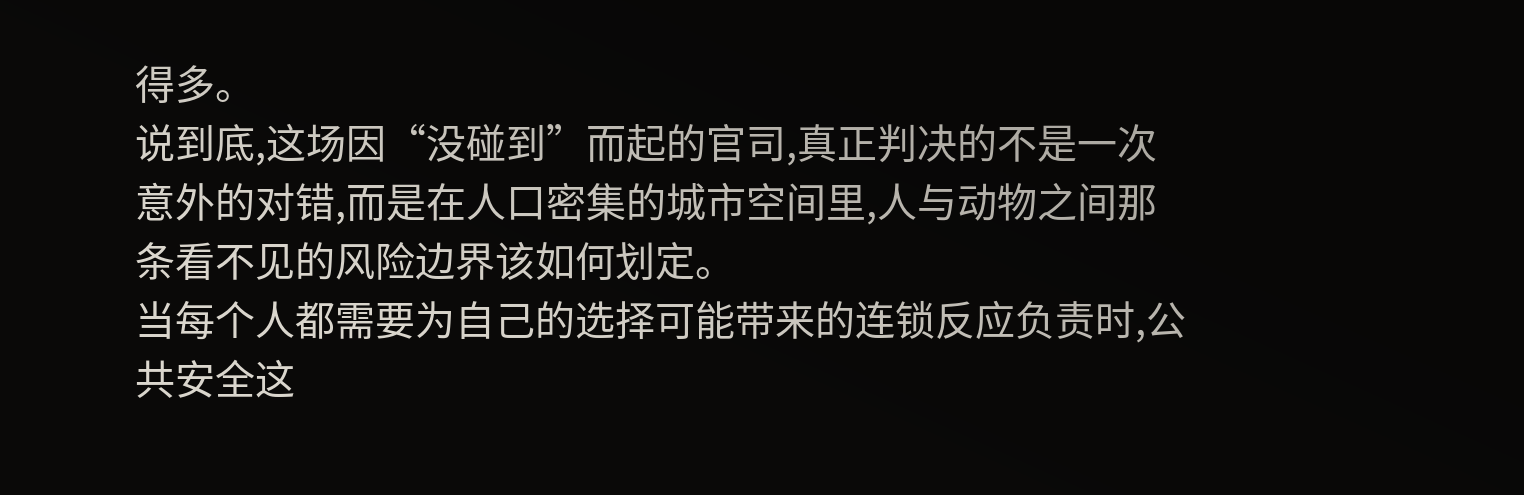得多。
说到底,这场因“没碰到”而起的官司,真正判决的不是一次意外的对错,而是在人口密集的城市空间里,人与动物之间那条看不见的风险边界该如何划定。
当每个人都需要为自己的选择可能带来的连锁反应负责时,公共安全这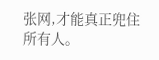张网,才能真正兜住所有人。